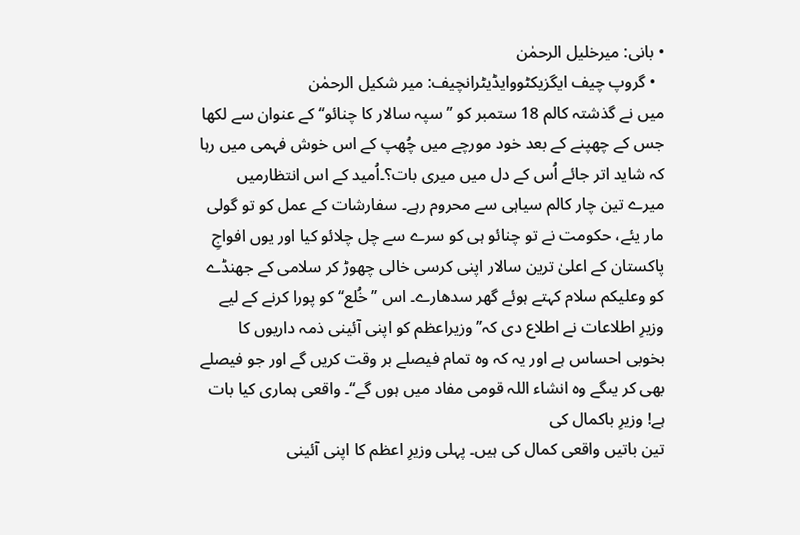• بانی: میرخلیل الرحمٰن
  • گروپ چیف ایگزیکٹووایڈیٹرانچیف: میر شکیل الرحمٰن
میں نے گذشتہ کالم 18 ستمبر کو ’’سپہ سالار کا چنائو‘‘ کے عنوان سے لکھا جس کے چھپنے کے بعد خود مورچے میں چُھپ کے اس خوش فہمی میں رہا کہ شاید اتر جائے اُس کے دل میں میری بات؟۔اُمید کے اس انتظارمیں میرے تین چار کالم سیاہی سے محروم رہے۔ سفارشات کے عمل کو تو گولی مار یئے، حکومت نے تو چنائو ہی کو سرے سے چل چلائو کیا اور یوں افواجِ پاکستان کے اعلیٰ ترین سالار اپنی کرسی خالی چھوڑ کر سلامی کے جھنڈے کو وعلیکم سلام کہتے ہوئے گھر سدھارے۔ اس ’’خُلع‘‘ کو پورا کرنے کے لیے وزیرِ اطلاعات نے اطلاع دی کہ’’ وزیراعظم کو اپنی آئینی ذمہ داریوں کا بخوبی احساس ہے اور یہ کہ وہ تمام فیصلے بر وقت کریں گے اور جو فیصلے بھی کر یںگے وہ انشاء اللہ قومی مفاد میں ہوں گے‘‘۔ واقعی ہماری کیا بات ہے! وزیرِ باکمال کی
تین باتیں واقعی کمال کی ہیں۔ پہلی وزیرِ اعظم کا اپنی آئینی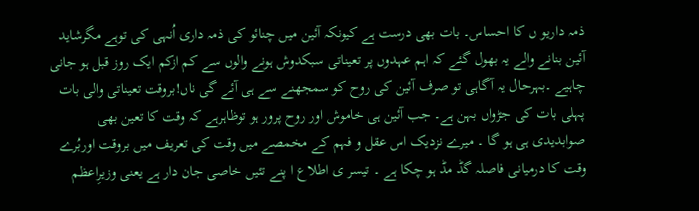ذمہ داریو ں کا احساس۔ بات بھی درست ہے کیونکہ آئین میں چنائو کی ذمہ داری اُنہی کی توہے مگرشاید آئین بنانے والے یہ بھول گئے کہ اہم عہدوں پر تعیناتی سبکدوش ہونے والوں سے کم ازکم ایک روز قبل ہو جانی چاہیے ۔بہرحال یہ آگاہی تو صرف آئین کی روح کو سمجھنے سے ہی آئے گی ناں!بروقت تعیناتی والی بات پہلی بات کی جڑواں بہن ہے۔ جب آئین ہی خاموش اور روح پرور ہو توظاہرہے کہ وقت کا تعین بھی صوابدیدی ہی ہو گا ۔ میرے نزدیک اس عقل و فہم کے مخمصے میں وقت کی تعریف میں بروقت اوربُرے وقت کا درمیانی فاصلہ گڈ مڈ ہو چکا ہے ۔ تیسر ی اطلاع ا پنے تئیں خاصی جان دار ہے یعنی وزیرِاعظم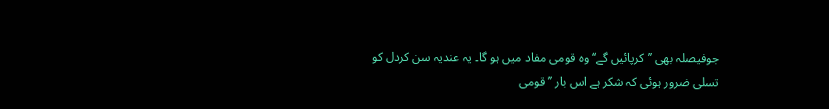جوفیصلہ بھی ’’کرپائیں گے‘‘ وہ قومی مفاد میں ہو گا۔ یہ عندیہ سن کردل کو تسلی ضرور ہوئی کہ شکر ہے اس بار ’’قومی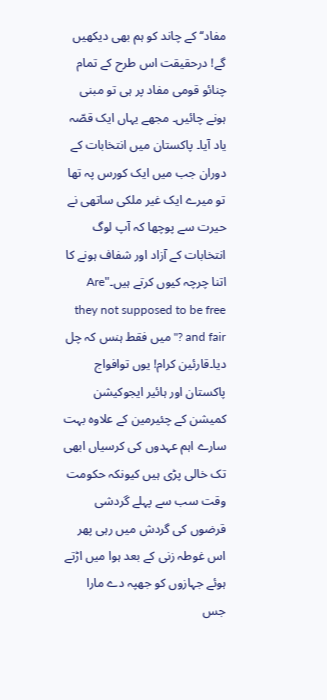مفاد‘‘ کے چاند کو ہم بھی دیکھیں گے! درحقیقت اس طرح کے تمام چنائو قومی مفاد پر ہی تو مبنی ہونے چائیں۔ مجھے یہاں ایک قصّہ یاد آیا۔ پاکستان میں انتخابات کے دوران جب میں ایک کورس پہ تھا تو میرے ایک غیر ملکی ساتھی نے حیرت سے پوچھا کہ آپ لوگ انتخابات کے آزاد اور شفاف ہونے کا اتنا چرچہ کیوں کرتے ہیں۔"Are they not supposed to be free and fair ?" میں فقط ہنس کہ چل دیا۔قارئین کرام! یوں توافواج پاکستان اور ہائیر ایجوکیشن کمیشن کے چئیرمین کے علاوہ بہت سارے اہم عہدوں کی کرسیاں ابھی تک خالی پڑی ہیں کیونکہ حکومت وقت سب سے پہلے گردشی قرضوں کی گردش میں رہی پھر اس غوطہ زنی کے بعد ہوا میں اڑتے ہوئے جہازوں کو جھپہ دے مارا جس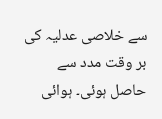سے خلاصی عدلیہ کی بر وقت مدد سے حاصل ہوئی۔ ہوائی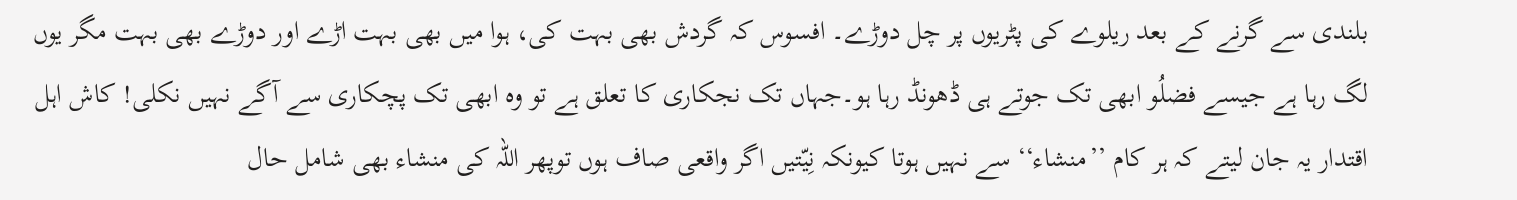بلندی سے گرنے کے بعد ریلوے کی پٹریوں پر چل دوڑے۔ افسوس کہ گردش بھی بہت کی، ہوا میں بھی بہت اڑے اور دوڑے بھی بہت مگر یوں لگ رہا ہے جیسے فضلُو ابھی تک جوتے ہی ڈھونڈ رہا ہو۔جہاں تک نجکاری کا تعلق ہے تو وہ ابھی تک پچکاری سے آگے نہیں نکلی! کاش اہل اقتدار یہ جان لیتے کہ ہر کام ’’منشاء‘‘ سے نہیں ہوتا کیونکہ نِیّتیں اگر واقعی صاف ہوں توپھر اللہ کی منشاء بھی شامل حال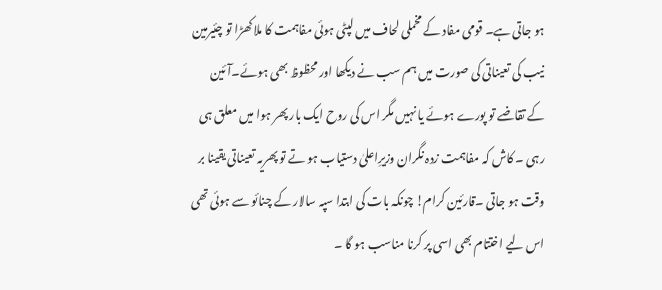ہو جاتی ہے۔ قومی مفاد کے مخملی لحاف میں لپٹی ہوئی مفاہمت کا ملاکھڑا تو چئیرمین نیب کی تعیناتی کی صورت میں ہم سب نے دیکھا اور محظوظ بھی ہوئے۔آئین کے تقاضے تو پورے ہوئے یا نہیں مگر اس کی روح ایک بار پھر ہوا میں معلق ہی رہی ۔ کاش کہ مفاہمت زدہ نگران وزیرِاعلیٰ دستیاب ہو تے تو پھریہ تعیناتی یقینا بر وقت ہو جاتی ۔قارئین کرام! چونکہ بات کی ابتدا سپہ سالار کے چنائو سے ہوئی تھی اس لیے اختتام بھی اسی پر کرنا مناسب ہو گا ۔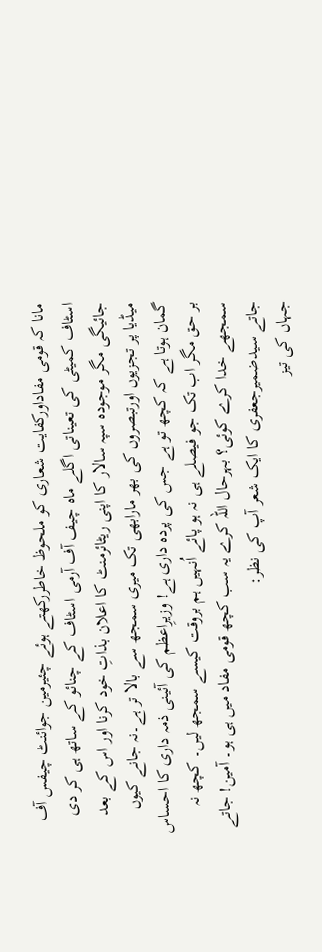مانا کہ قومی مفاداورکفایت شعاری کو ملحوظ خاطررکھتے ہوئے چئیرمین جوائنٹ چیفس آف اسٹاف کمیٹی کی تعیناتی اگلے ماہ چیف آف آرمی اسٹاف کے چنائو کے ساتھ ہی کر دی جائیگی مگر موجودہ سپہ سالار کا اپنی ریٹائرمنٹ کا اعلان بذاتِ خود کرنا اور اس کے بعد میڈیا پر تجزیوں اورتبصروں کی بھر مارابھی تک میری سمجھ سے بالا تر ہے۔نہ جانے کیوں گمان ہوتا ہے کہ کچھ تو ہے جس کی پردہ داری ہے! وزیرِاعظم کی آئینی ذمہ داری کا احساس بر حق مگر اب تک جو فیصلے ہی نہ ہو پائے اُنہیں ہم بروقت کیسے سمجھ لیں۔ کچھ نہ سمجھے خدا کرے کوئی؟ بہرحال اللہ کرے یہ سب کچھ قومی مفاد میں ہی ہو۔ آمین! جاتے جاتے سیدضمیرجعفری کا ایک شعر آپ کی نظر:
جہاں کی تیز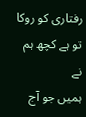رفتاری کو روکا تو ہے کچھ ہم نے
ہمیں جو آج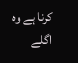کرنا ہے وہ اگلے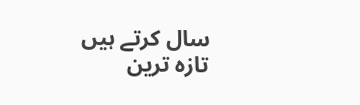سال کرتے ہیں
تازہ ترین